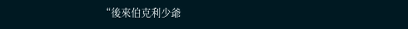“後來伯克利少爺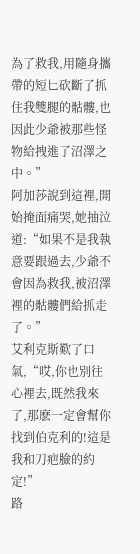為了救我,用隨身攜帶的短匕砍斷了抓住我雙腿的骷髏,也因此少爺被那些怪物給拽進了沼澤之中。”
阿加莎說到這裡,開始掩面痛哭,她抽泣道:“如果不是我執意要跟過去,少爺不會因為救我,被沼澤裡的骷髏們給抓走了。”
艾利克斯歎了口氣,“哎,你也別往心裡去,既然我來了,那麽一定會幫你找到伯克利的!這是我和刀疤臉的約定!”
路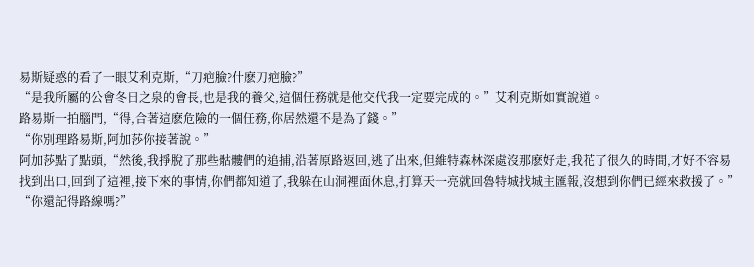易斯疑惑的看了一眼艾利克斯,“刀疤臉?什麽刀疤臉?”
“是我所屬的公會冬日之泉的會長,也是我的養父,這個任務就是他交代我一定要完成的。”艾利克斯如實說道。
路易斯一拍腦門,“得,合著這麽危險的一個任務,你居然還不是為了錢。”
“你別理路易斯,阿加莎你接著說。”
阿加莎點了點頭,“然後,我掙脫了那些骷髏們的追捕,沿著原路返回,逃了出來,但維特森林深處沒那麽好走,我花了很久的時間,才好不容易找到出口,回到了這裡,接下來的事情,你們都知道了,我躲在山洞裡面休息,打算天一亮就回魯特城找城主匯報,沒想到你們已經來救援了。”
“你還記得路線嗎?”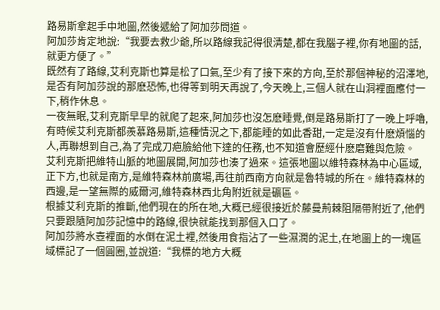路易斯拿起手中地圖,然後遞給了阿加莎問道。
阿加莎肯定地說:“我要去救少爺,所以路線我記得很清楚,都在我腦子裡,你有地圖的話,就更方便了。”
既然有了路線,艾利克斯也算是松了口氣,至少有了接下來的方向,至於那個神秘的沼澤地,是否有阿加莎說的那麽恐怖,也得等到明天再說了,今天晚上,三個人就在山洞裡面應付一下,稍作休息。
一夜無眠,艾利克斯早早的就爬了起來,阿加莎也沒怎麽睡覺,倒是路易斯打了一晚上呼嚕,有時候艾利克斯都羨慕路易斯,這種情況之下,都能睡的如此香甜,一定是沒有什麽煩惱的人,再聯想到自己,為了完成刀疤臉給他下達的任務,也不知道會歷經什麽磨難與危險。
艾利克斯把維特山脈的地圖展開,阿加莎也湊了過來。這張地圖以維特森林為中心區域,正下方,也就是南方,是維特森林前廣場,再往前西南方向就是魯特城的所在。維特森林的西邊,是一望無際的威爾河,維特森林西北角附近就是礦區。
根據艾利克斯的推斷,他們現在的所在地,大概已經很接近於藤曼荊棘阻隔帶附近了,他們只要跟隨阿加莎記憶中的路線,很快就能找到那個入口了。
阿加莎將水壺裡面的水倒在泥土裡,然後用食指沾了一些濕潤的泥土,在地圖上的一塊區域標記了一個圓圈,並說道:“我標的地方大概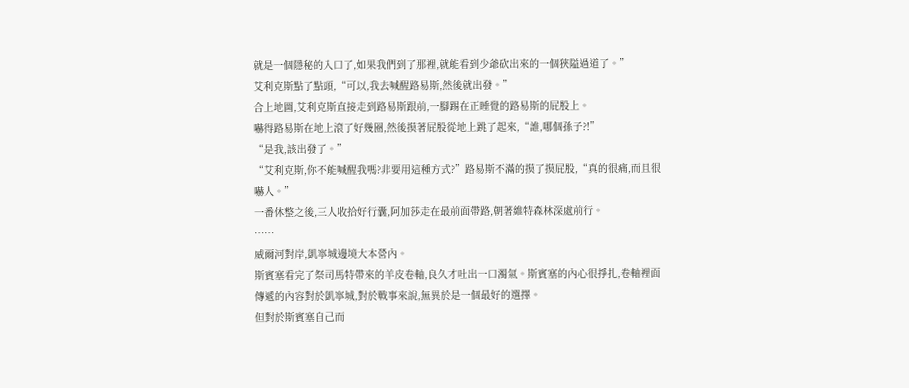就是一個隱秘的入口了,如果我們到了那裡,就能看到少爺砍出來的一個狹隘過道了。”
艾利克斯點了點頭,“可以,我去喊醒路易斯,然後就出發。”
合上地圖,艾利克斯直接走到路易斯跟前,一腳踢在正睡覺的路易斯的屁股上。
嚇得路易斯在地上滾了好幾圈,然後摸著屁股從地上跳了起來,“誰,哪個孫子?!”
“是我,該出發了。”
“艾利克斯,你不能喊醒我嗎?非要用這種方式?”路易斯不滿的摸了摸屁股,“真的很痛,而且很嚇人。”
一番休整之後,三人收拾好行囊,阿加莎走在最前面帶路,朝著維特森林深處前行。
……
威爾河對岸,凱寧城邊境大本營內。
斯賓塞看完了祭司馬特帶來的羊皮卷軸,良久才吐出一口濁氣。斯賓塞的內心很掙扎,卷軸裡面傳遞的內容對於凱寧城,對於戰事來說,無異於是一個最好的選擇。
但對於斯賓塞自己而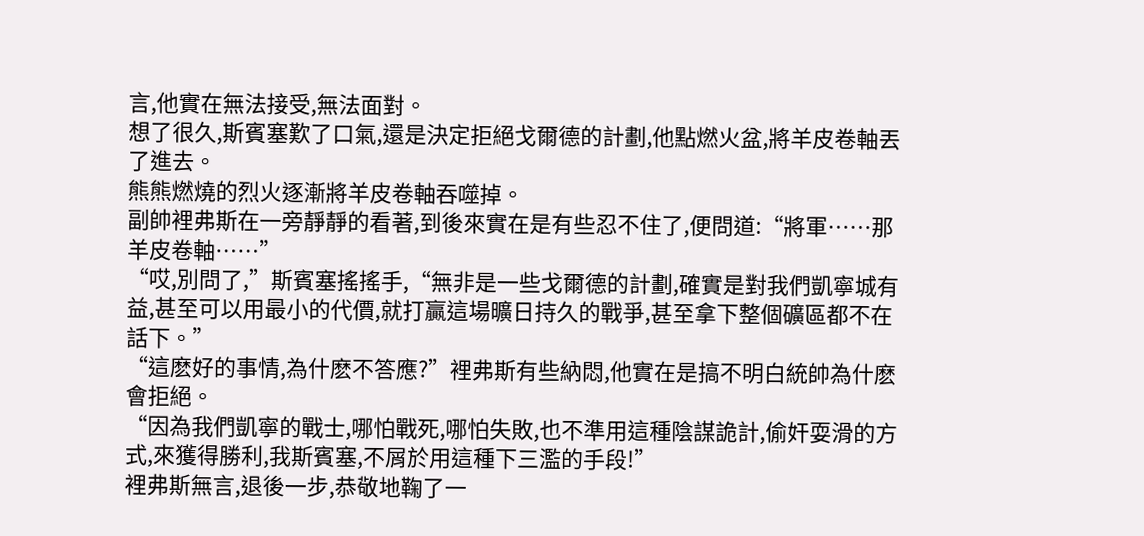言,他實在無法接受,無法面對。
想了很久,斯賓塞歎了口氣,還是決定拒絕戈爾德的計劃,他點燃火盆,將羊皮卷軸丟了進去。
熊熊燃燒的烈火逐漸將羊皮卷軸吞噬掉。
副帥裡弗斯在一旁靜靜的看著,到後來實在是有些忍不住了,便問道:“將軍……那羊皮卷軸……”
“哎,別問了,”斯賓塞搖搖手,“無非是一些戈爾德的計劃,確實是對我們凱寧城有益,甚至可以用最小的代價,就打贏這場曠日持久的戰爭,甚至拿下整個礦區都不在話下。”
“這麽好的事情,為什麽不答應?”裡弗斯有些納悶,他實在是搞不明白統帥為什麽會拒絕。
“因為我們凱寧的戰士,哪怕戰死,哪怕失敗,也不準用這種陰謀詭計,偷奸耍滑的方式,來獲得勝利,我斯賓塞,不屑於用這種下三濫的手段!”
裡弗斯無言,退後一步,恭敬地鞠了一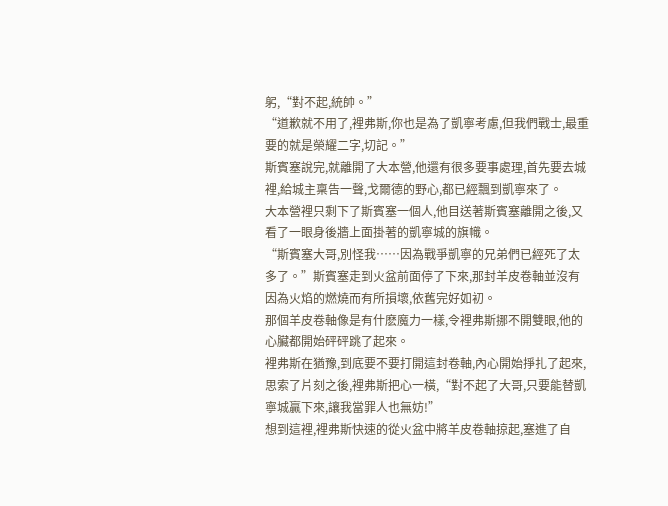躬,“對不起,統帥。”
“道歉就不用了,裡弗斯,你也是為了凱寧考慮,但我們戰士,最重要的就是榮耀二字,切記。”
斯賓塞說完,就離開了大本營,他還有很多要事處理,首先要去城裡,給城主稟告一聲,戈爾德的野心,都已經飄到凱寧來了。
大本營裡只剩下了斯賓塞一個人,他目送著斯賓塞離開之後,又看了一眼身後牆上面掛著的凱寧城的旗幟。
“斯賓塞大哥,別怪我……因為戰爭凱寧的兄弟們已經死了太多了。”斯賓塞走到火盆前面停了下來,那封羊皮卷軸並沒有因為火焰的燃燒而有所損壞,依舊完好如初。
那個羊皮卷軸像是有什麽魔力一樣,令裡弗斯挪不開雙眼,他的心臟都開始砰砰跳了起來。
裡弗斯在猶豫,到底要不要打開這封卷軸,內心開始掙扎了起來,思索了片刻之後,裡弗斯把心一橫,“對不起了大哥,只要能替凱寧城贏下來,讓我當罪人也無妨!”
想到這裡,裡弗斯快速的從火盆中將羊皮卷軸掠起,塞進了自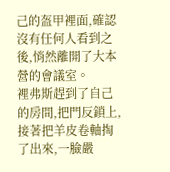己的盔甲裡面,確認沒有任何人看到之後,悄然離開了大本營的會議室。
裡弗斯趕到了自己的房間,把門反鎖上,接著把羊皮卷軸掏了出來,一臉嚴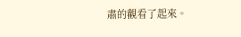肅的觀看了起來。